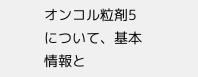オンコル粒剤5について、基本情報と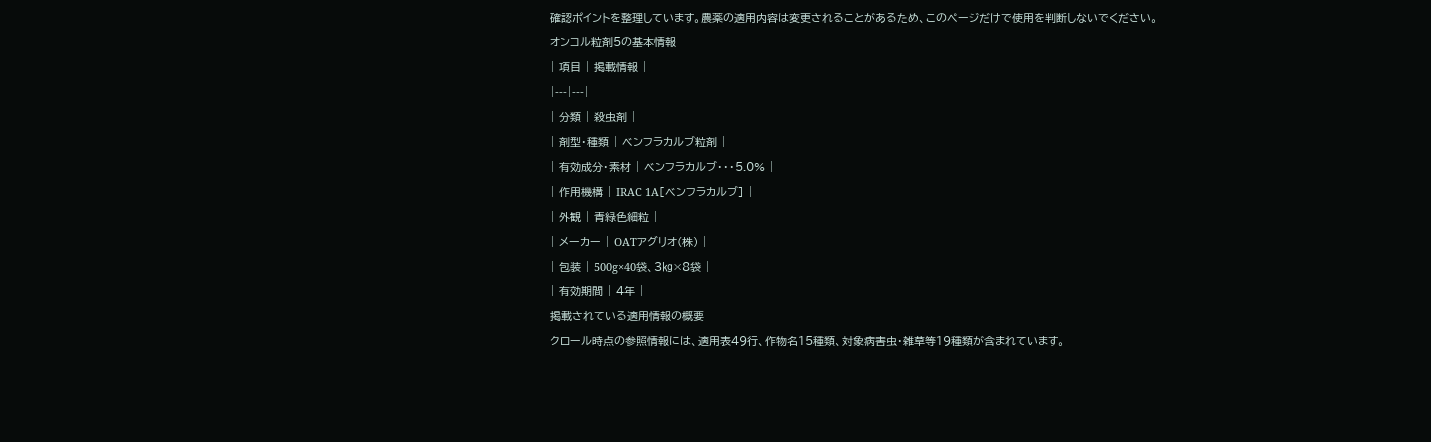確認ポイントを整理しています。農薬の適用内容は変更されることがあるため、このページだけで使用を判断しないでください。
オンコル粒剤5の基本情報
| 項目 | 掲載情報 |
|---|---|
| 分類 | 殺虫剤 |
| 剤型・種類 | ベンフラカルブ粒剤 |
| 有効成分・素材 | ベンフラカルブ・・・5.0% |
| 作用機構 | IRAC 1A[ベンフラカルブ] |
| 外観 | 青緑色細粒 |
| メーカー | OATアグリオ(株) |
| 包装 | 500g×40袋、3㎏×8袋 |
| 有効期間 | 4年 |
掲載されている適用情報の概要
クロール時点の参照情報には、適用表49行、作物名15種類、対象病害虫・雑草等19種類が含まれています。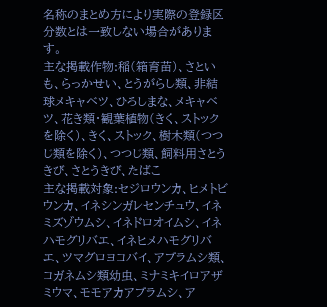名称のまとめ方により実際の登録区分数とは一致しない場合があります。
主な掲載作物:稲(箱育苗)、さといも、らっかせい、とうがらし類、非結球メキャベツ、ひろしまな、メキャベツ、花き類・観葉植物(きく、ストックを除く)、きく、ストック、樹木類(つつじ類を除く)、つつじ類、飼料用さとうきび、さとうきび、たばこ
主な掲載対象:セジロウンカ、ヒメトビウンカ、イネシンガレセンチュウ、イネミズゾウムシ、イネドロオイムシ、イネハモグリバエ、イネヒメハモグリバエ、ツマグロヨコバイ、アブラムシ類、コガネムシ類幼虫、ミナミキイロアザミウマ、モモアカアブラムシ、ア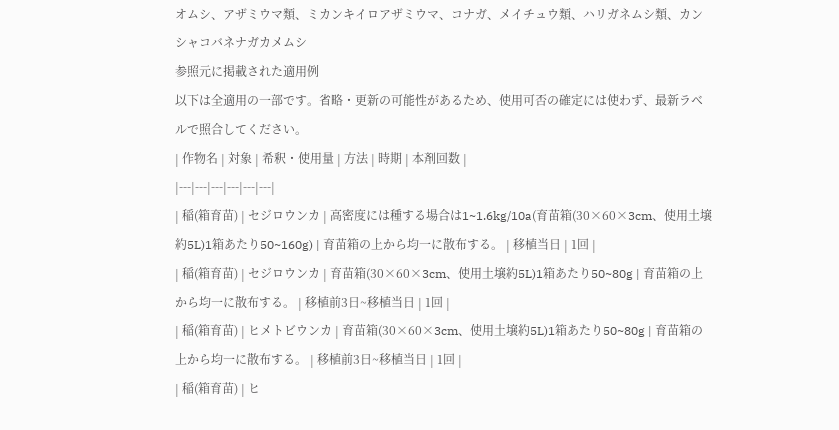オムシ、アザミウマ類、ミカンキイロアザミウマ、コナガ、メイチュウ類、ハリガネムシ類、カンシャコバネナガカメムシ
参照元に掲載された適用例
以下は全適用の一部です。省略・更新の可能性があるため、使用可否の確定には使わず、最新ラベルで照合してください。
| 作物名 | 対象 | 希釈・使用量 | 方法 | 時期 | 本剤回数 |
|---|---|---|---|---|---|
| 稲(箱育苗) | セジロウンカ | 高密度には種する場合は1~1.6kg/10a(育苗箱(30×60×3cm、使用土壌約5L)1箱あたり50~160g) | 育苗箱の上から均一に散布する。 | 移植当日 | 1回 |
| 稲(箱育苗) | セジロウンカ | 育苗箱(30×60×3cm、使用土壌約5L)1箱あたり50~80g | 育苗箱の上から均一に散布する。 | 移植前3日~移植当日 | 1回 |
| 稲(箱育苗) | ヒメトビウンカ | 育苗箱(30×60×3cm、使用土壌約5L)1箱あたり50~80g | 育苗箱の上から均一に散布する。 | 移植前3日~移植当日 | 1回 |
| 稲(箱育苗) | ヒ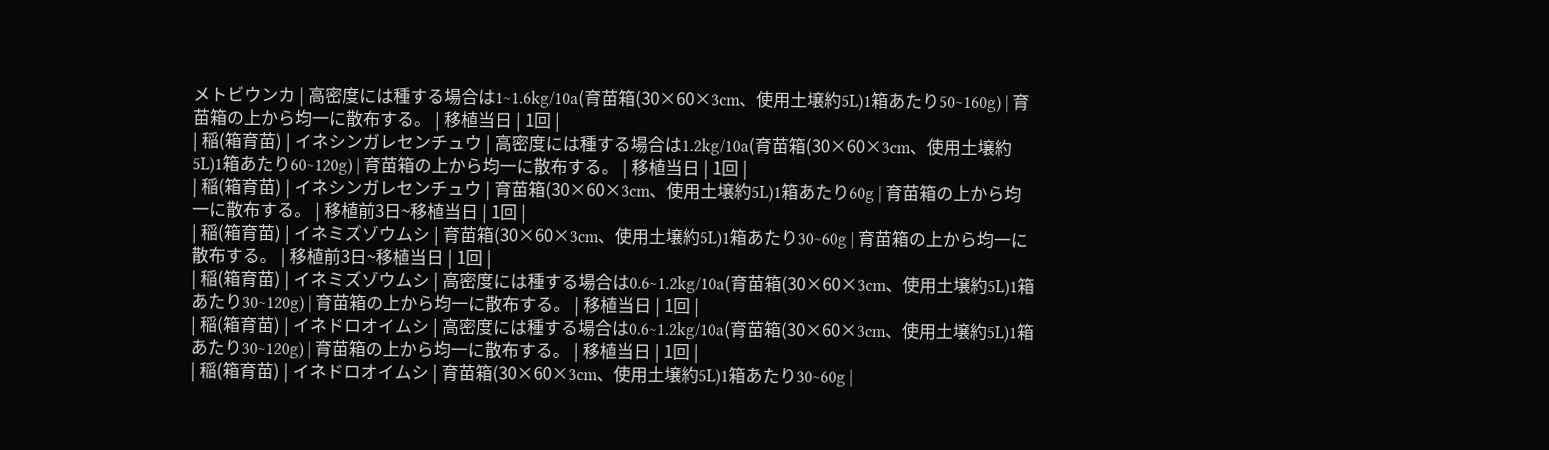メトビウンカ | 高密度には種する場合は1~1.6kg/10a(育苗箱(30×60×3cm、使用土壌約5L)1箱あたり50~160g) | 育苗箱の上から均一に散布する。 | 移植当日 | 1回 |
| 稲(箱育苗) | イネシンガレセンチュウ | 高密度には種する場合は1.2kg/10a(育苗箱(30×60×3cm、使用土壌約5L)1箱あたり60~120g) | 育苗箱の上から均一に散布する。 | 移植当日 | 1回 |
| 稲(箱育苗) | イネシンガレセンチュウ | 育苗箱(30×60×3cm、使用土壌約5L)1箱あたり60g | 育苗箱の上から均一に散布する。 | 移植前3日~移植当日 | 1回 |
| 稲(箱育苗) | イネミズゾウムシ | 育苗箱(30×60×3cm、使用土壌約5L)1箱あたり30~60g | 育苗箱の上から均一に散布する。 | 移植前3日~移植当日 | 1回 |
| 稲(箱育苗) | イネミズゾウムシ | 高密度には種する場合は0.6~1.2kg/10a(育苗箱(30×60×3cm、使用土壌約5L)1箱あたり30~120g) | 育苗箱の上から均一に散布する。 | 移植当日 | 1回 |
| 稲(箱育苗) | イネドロオイムシ | 高密度には種する場合は0.6~1.2kg/10a(育苗箱(30×60×3cm、使用土壌約5L)1箱あたり30~120g) | 育苗箱の上から均一に散布する。 | 移植当日 | 1回 |
| 稲(箱育苗) | イネドロオイムシ | 育苗箱(30×60×3cm、使用土壌約5L)1箱あたり30~60g |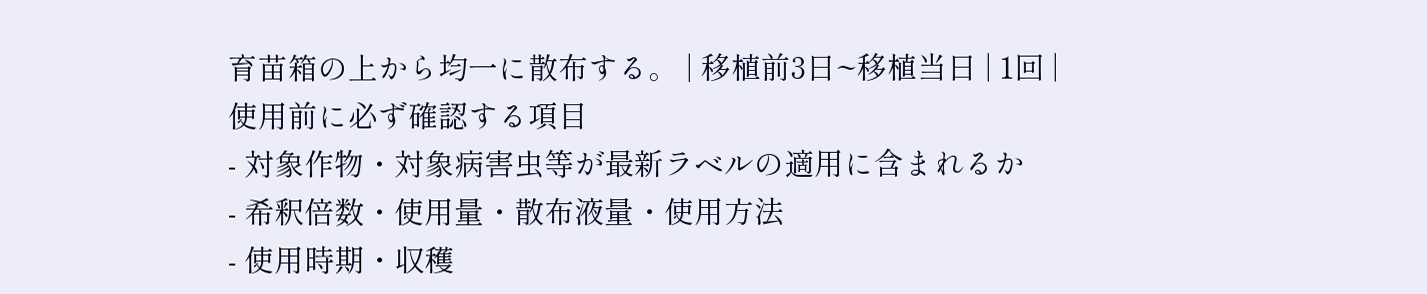育苗箱の上から均一に散布する。 | 移植前3日~移植当日 | 1回 |
使用前に必ず確認する項目
- 対象作物・対象病害虫等が最新ラベルの適用に含まれるか
- 希釈倍数・使用量・散布液量・使用方法
- 使用時期・収穫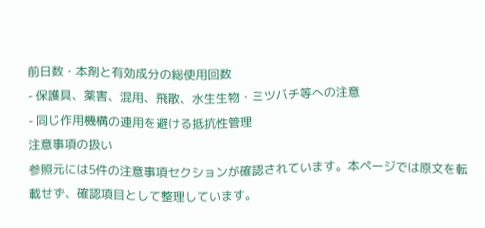前日数・本剤と有効成分の総使用回数
- 保護具、薬害、混用、飛散、水生生物・ミツバチ等への注意
- 同じ作用機構の連用を避ける抵抗性管理
注意事項の扱い
参照元には5件の注意事項セクションが確認されています。本ページでは原文を転載せず、確認項目として整理しています。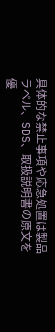具体的な禁止事項や応急処置は製品ラベル、SDS、取扱説明書の原文を優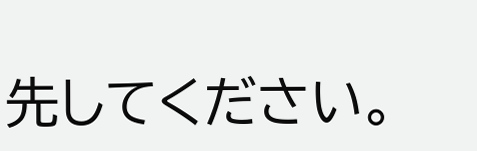先してください。